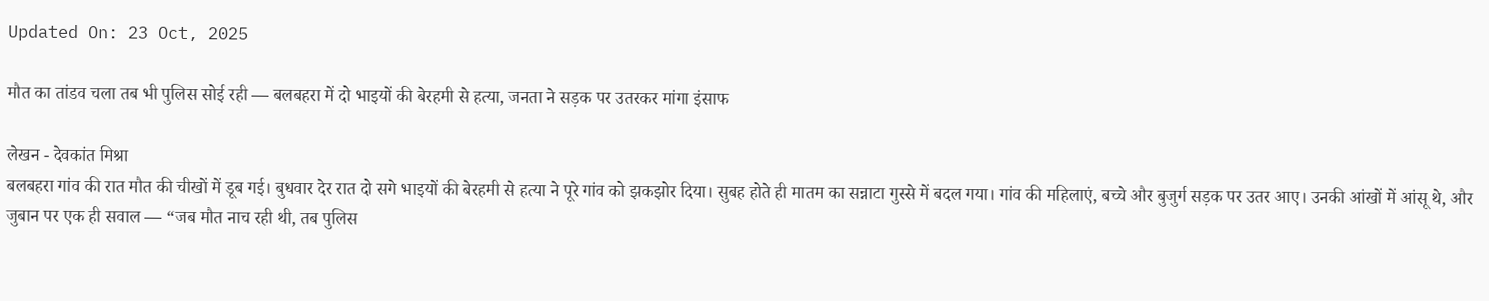Updated On: 23 Oct, 2025

मौत का तांडव चला तब भी पुलिस सोई रही — बलबहरा में दो भाइयों की बेरहमी से हत्या, जनता ने सड़क पर उतरकर मांगा इंसाफ

लेखन - देवकांत मिश्रा
बलबहरा गांव की रात मौत की चीखों में डूब गई। बुधवार देर रात दो सगे भाइयों की बेरहमी से हत्या ने पूरे गांव को झकझोर दिया। सुबह होते ही मातम का सन्नाटा गुस्से में बदल गया। गांव की महिलाएं, बच्चे और बुजुर्ग सड़क पर उतर आए। उनकी आंखों में आंसू थे, और जुबान पर एक ही सवाल — “जब मौत नाच रही थी, तब पुलिस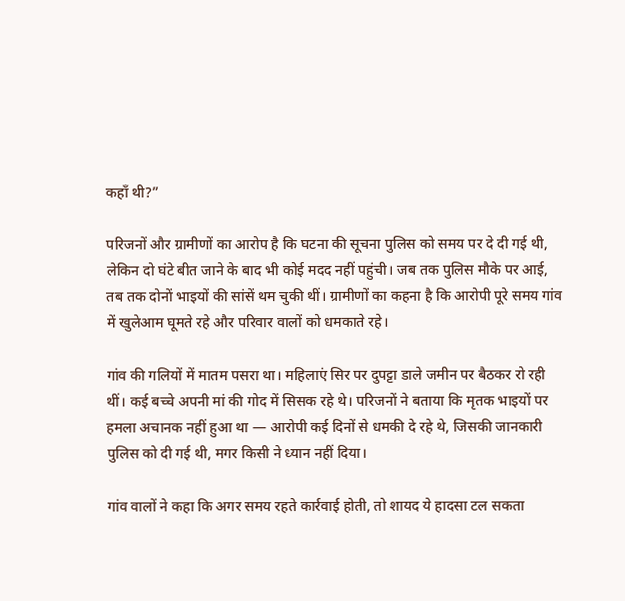कहाँ थी?”

परिजनों और ग्रामीणों का आरोप है कि घटना की सूचना पुलिस को समय पर दे दी गई थी, लेकिन दो घंटे बीत जाने के बाद भी कोई मदद नहीं पहुंची। जब तक पुलिस मौके पर आई, तब तक दोनों भाइयों की सांसें थम चुकी थीं। ग्रामीणों का कहना है कि आरोपी पूरे समय गांव में खुलेआम घूमते रहे और परिवार वालों को धमकाते रहे।

गांव की गलियों में मातम पसरा था। महिलाएं सिर पर दुपट्टा डाले जमीन पर बैठकर रो रही थीं। कई बच्चे अपनी मां की गोद में सिसक रहे थे। परिजनों ने बताया कि मृतक भाइयों पर हमला अचानक नहीं हुआ था — आरोपी कई दिनों से धमकी दे रहे थे, जिसकी जानकारी पुलिस को दी गई थी, मगर किसी ने ध्यान नहीं दिया।

गांव वालों ने कहा कि अगर समय रहते कार्रवाई होती, तो शायद ये हादसा टल सकता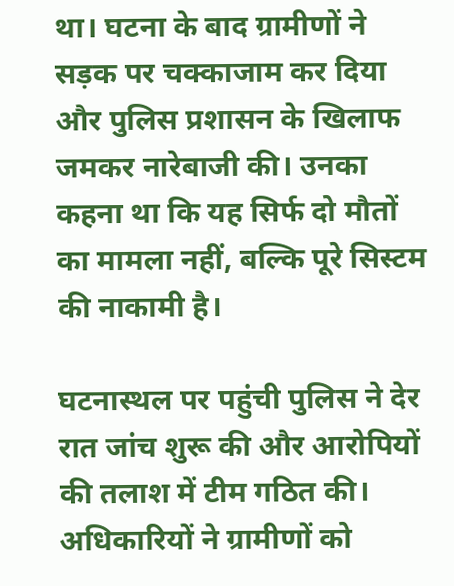था। घटना के बाद ग्रामीणों ने सड़क पर चक्काजाम कर दिया और पुलिस प्रशासन के खिलाफ जमकर नारेबाजी की। उनका कहना था कि यह सिर्फ दो मौतों का मामला नहीं, बल्कि पूरे सिस्टम की नाकामी है।

घटनास्थल पर पहुंची पुलिस ने देर रात जांच शुरू की और आरोपियों की तलाश में टीम गठित की। अधिकारियों ने ग्रामीणों को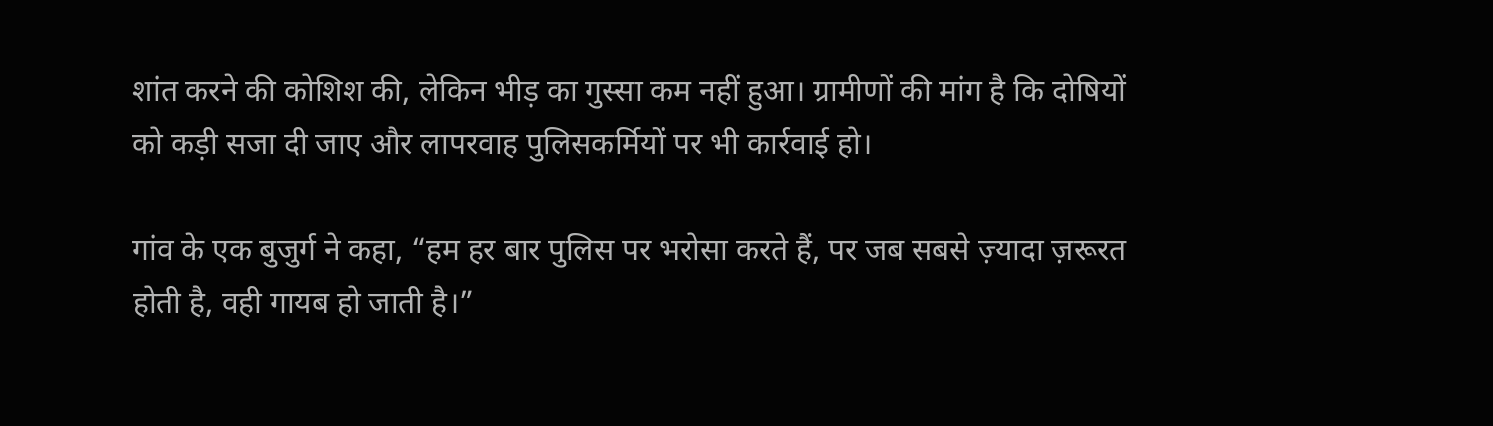शांत करने की कोशिश की, लेकिन भीड़ का गुस्सा कम नहीं हुआ। ग्रामीणों की मांग है कि दोषियों को कड़ी सजा दी जाए और लापरवाह पुलिसकर्मियों पर भी कार्रवाई हो।

गांव के एक बुजुर्ग ने कहा, “हम हर बार पुलिस पर भरोसा करते हैं, पर जब सबसे ज़्यादा ज़रूरत होती है, वही गायब हो जाती है।”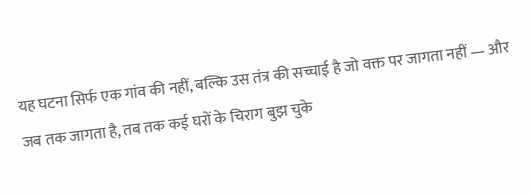यह घटना सिर्फ एक गांव की नहीं, बल्कि उस तंत्र की सच्चाई है जो वक्त पर जागता नहीं — और जब तक जागता है, तब तक कई घरों के चिराग बुझ चुके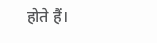होते हैं।